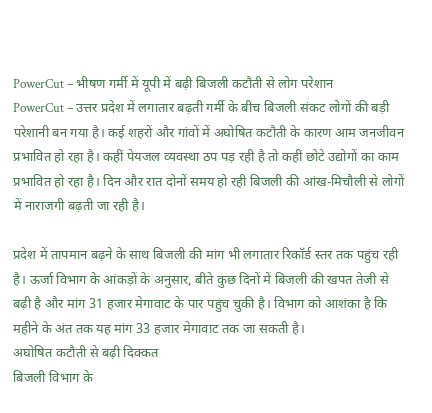PowerCut – भीषण गर्मी में यूपी में बढ़ी बिजली कटौती से लोग परेशान
PowerCut – उत्तर प्रदेश में लगातार बढ़ती गर्मी के बीच बिजली संकट लोगों की बड़ी परेशानी बन गया है। कई शहरों और गांवों में अघोषित कटौती के कारण आम जनजीवन प्रभावित हो रहा है। कहीं पेयजल व्यवस्था ठप पड़ रही है तो कहीं छोटे उद्योगों का काम प्रभावित हो रहा है। दिन और रात दोनों समय हो रही बिजली की आंख-मिचौली से लोगों में नाराजगी बढ़ती जा रही है।

प्रदेश में तापमान बढ़ने के साथ बिजली की मांग भी लगातार रिकॉर्ड स्तर तक पहुंच रही है। ऊर्जा विभाग के आंकड़ों के अनुसार, बीते कुछ दिनों में बिजली की खपत तेजी से बढ़ी है और मांग 31 हजार मेगावाट के पार पहुंच चुकी है। विभाग को आशंका है कि महीने के अंत तक यह मांग 33 हजार मेगावाट तक जा सकती है।
अघोषित कटौती से बढ़ी दिक्कत
बिजली विभाग के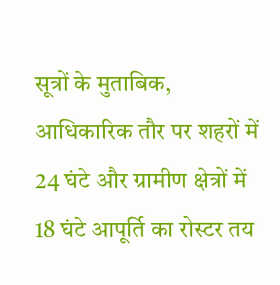सूत्रों के मुताबिक, आधिकारिक तौर पर शहरों में 24 घंटे और ग्रामीण क्षेत्रों में 18 घंटे आपूर्ति का रोस्टर तय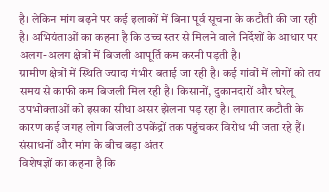है। लेकिन मांग बढ़ने पर कई इलाकों में बिना पूर्व सूचना के कटौती की जा रही है। अभियंताओं का कहना है कि उच्च स्तर से मिलने वाले निर्देशों के आधार पर अलग-अलग क्षेत्रों में बिजली आपूर्ति कम करनी पड़ती है।
ग्रामीण क्षेत्रों में स्थिति ज्यादा गंभीर बताई जा रही है। कई गांवों में लोगों को तय समय से काफी कम बिजली मिल रही है। किसानों, दुकानदारों और घरेलू उपभोक्ताओं को इसका सीधा असर झेलना पड़ रहा है। लगातार कटौती के कारण कई जगह लोग बिजली उपकेंद्रों तक पहुंचकर विरोध भी जता रहे हैं।
संसाधनों और मांग के बीच बड़ा अंतर
विशेषज्ञों का कहना है कि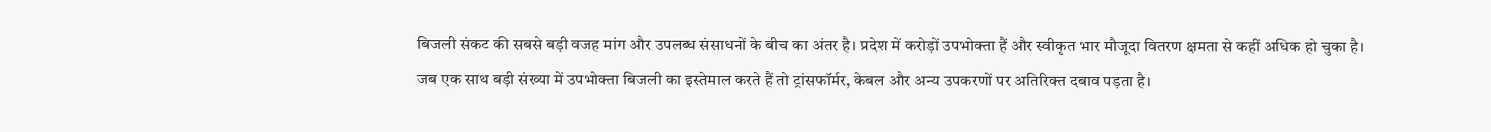बिजली संकट की सबसे बड़ी वजह मांग और उपलब्ध संसाधनों के बीच का अंतर है। प्रदेश में करोड़ों उपभोक्ता हैं और स्वीकृत भार मौजूदा वितरण क्षमता से कहीं अधिक हो चुका है। जब एक साथ बड़ी संख्या में उपभोक्ता बिजली का इस्तेमाल करते हैं तो ट्रांसफॉर्मर, केबल और अन्य उपकरणों पर अतिरिक्त दबाव पड़ता है।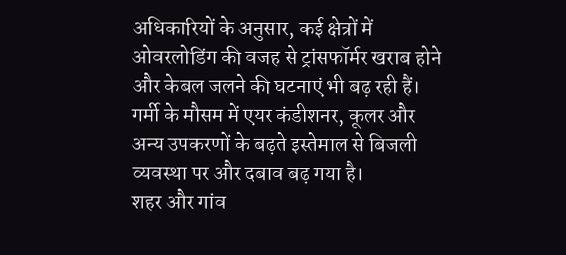अधिकारियों के अनुसार, कई क्षेत्रों में ओवरलोडिंग की वजह से ट्रांसफॉर्मर खराब होने और केबल जलने की घटनाएं भी बढ़ रही हैं। गर्मी के मौसम में एयर कंडीशनर, कूलर और अन्य उपकरणों के बढ़ते इस्तेमाल से बिजली व्यवस्था पर और दबाव बढ़ गया है।
शहर और गांव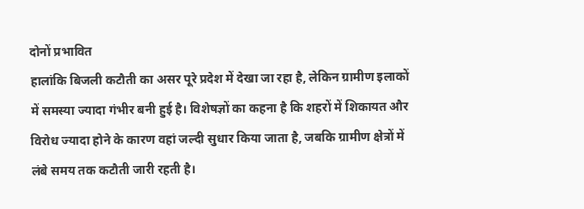दोनों प्रभावित
हालांकि बिजली कटौती का असर पूरे प्रदेश में देखा जा रहा है, लेकिन ग्रामीण इलाकों में समस्या ज्यादा गंभीर बनी हुई है। विशेषज्ञों का कहना है कि शहरों में शिकायत और विरोध ज्यादा होने के कारण वहां जल्दी सुधार किया जाता है, जबकि ग्रामीण क्षेत्रों में लंबे समय तक कटौती जारी रहती है।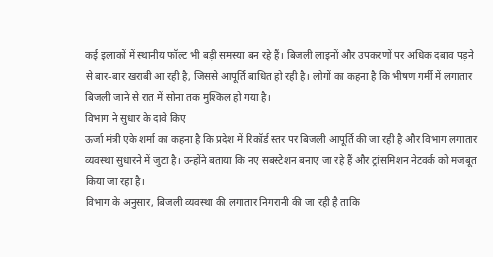कई इलाकों में स्थानीय फॉल्ट भी बड़ी समस्या बन रहे हैं। बिजली लाइनों और उपकरणों पर अधिक दबाव पड़ने से बार-बार खराबी आ रही है, जिससे आपूर्ति बाधित हो रही है। लोगों का कहना है कि भीषण गर्मी में लगातार बिजली जाने से रात में सोना तक मुश्किल हो गया है।
विभाग ने सुधार के दावे किए
ऊर्जा मंत्री एके शर्मा का कहना है कि प्रदेश में रिकॉर्ड स्तर पर बिजली आपूर्ति की जा रही है और विभाग लगातार व्यवस्था सुधारने में जुटा है। उन्होंने बताया कि नए सबस्टेशन बनाए जा रहे हैं और ट्रांसमिशन नेटवर्क को मजबूत किया जा रहा है।
विभाग के अनुसार, बिजली व्यवस्था की लगातार निगरानी की जा रही है ताकि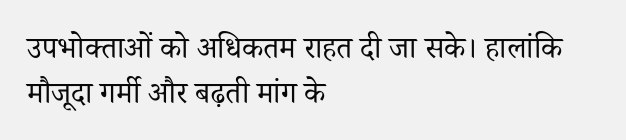उपभोक्ताओं को अधिकतम राहत दी जा सके। हालांकि मौजूदा गर्मी और बढ़ती मांग के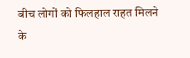बीच लोगों को फिलहाल राहत मिलने के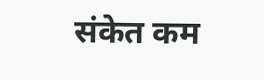संकेत कम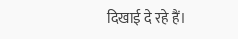दिखाई दे रहे हैं।